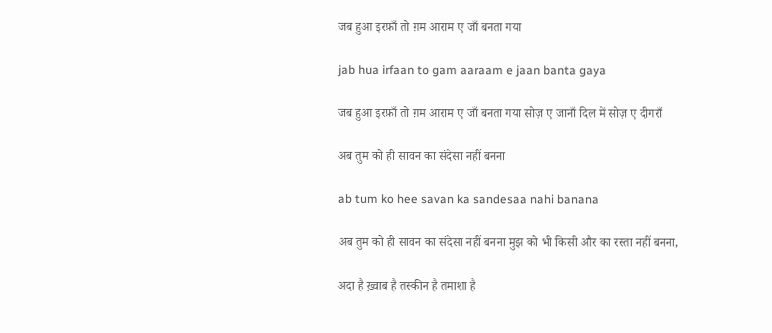जब हुआ इरफ़ाँ तो ग़म आराम ए जाँ बनता गया

jab hua irfaan to gam aaraam e jaan banta gaya

जब हुआ इरफ़ाँ तो ग़म आराम ए जाँ बनता गया सोज़ ए जानाँ दिल में सोज़ ए दीगराँ

अब तुम को ही सावन का संदेसा नहीं बनना

ab tum ko hee savan ka sandesaa nahi banana

अब तुम को ही सावन का संदेसा नहीं बनना मुझ को भी किसी और का रस्ता नहीं बनना,

अदा है ख़्वाब है तस्कीन है तमाशा है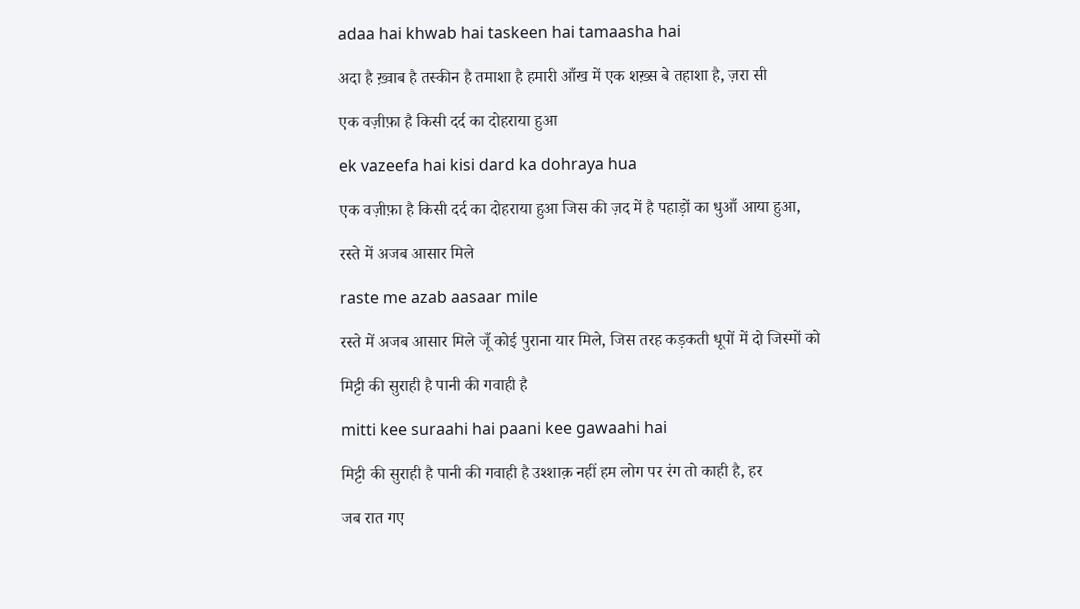adaa hai khwab hai taskeen hai tamaasha hai

अदा है ख़्वाब है तस्कीन है तमाशा है हमारी आँख में एक शख़्स बे तहाशा है, ज़रा सी

एक वज़ीफ़ा है किसी दर्द का दोहराया हुआ

ek vazeefa hai kisi dard ka dohraya hua

एक वज़ीफ़ा है किसी दर्द का दोहराया हुआ जिस की ज़द में है पहाड़ों का धुआँ आया हुआ,

रस्ते में अजब आसार मिले

raste me azab aasaar mile

रस्ते में अजब आसार मिले जूँ कोई पुराना यार मिले, जिस तरह कड़कती धूपों में दो जिस्मों को

मिट्टी की सुराही है पानी की गवाही है

mitti kee suraahi hai paani kee gawaahi hai

मिट्टी की सुराही है पानी की गवाही है उश्शाक़ नहीं हम लोग पर रंग तो काही है, हर

जब रात गए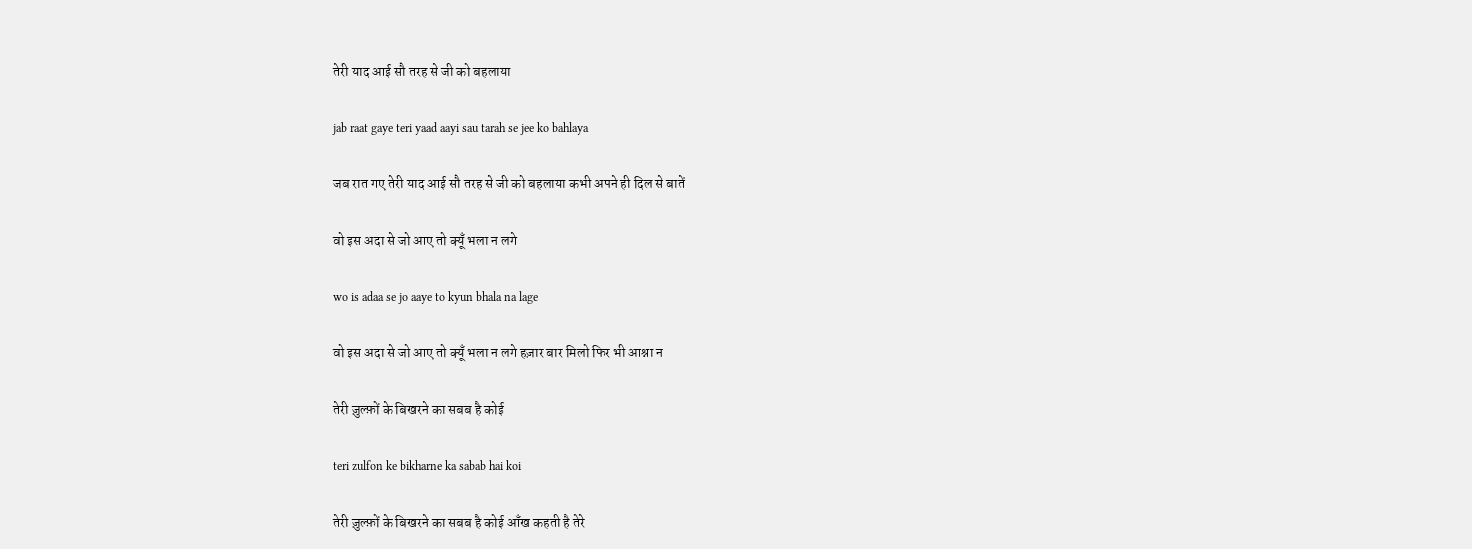तेरी याद आई सौ तरह से जी को बहलाया

jab raat gaye teri yaad aayi sau tarah se jee ko bahlaya

जब रात गए तेरी याद आई सौ तरह से जी को बहलाया कभी अपने ही दिल से बातें

वो इस अदा से जो आए तो क्यूँ भला न लगे

wo is adaa se jo aaye to kyun bhala na lage

वो इस अदा से जो आए तो क्यूँ भला न लगे हज़ार बार मिलो फिर भी आश्ना न

तेरी ज़ुल्फ़ों के बिखरने का सबब है कोई

teri zulfon ke bikharne ka sabab hai koi

तेरी ज़ुल्फ़ों के बिखरने का सबब है कोई आँख कहती है तेरे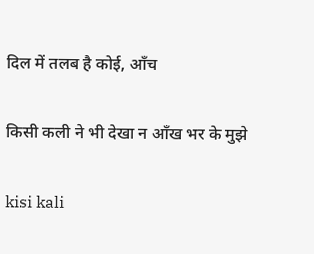दिल में तलब है कोई, आँच

किसी कली ने भी देखा न आँख भर के मुझे

kisi kali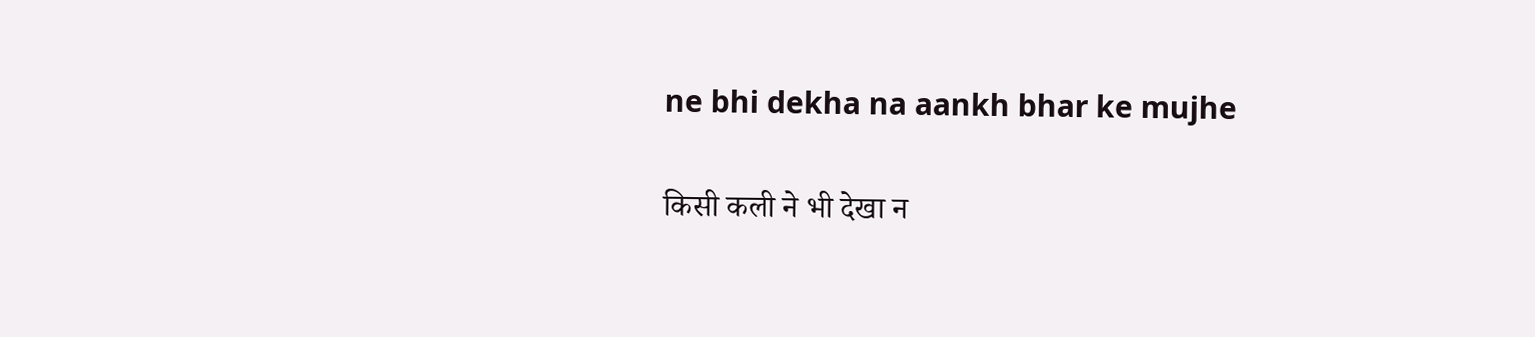ne bhi dekha na aankh bhar ke mujhe

किसी कली ने भी देखा न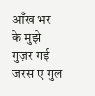आँख भर के मुझे गुज़र गई जरस ए गुल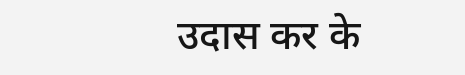उदास कर के